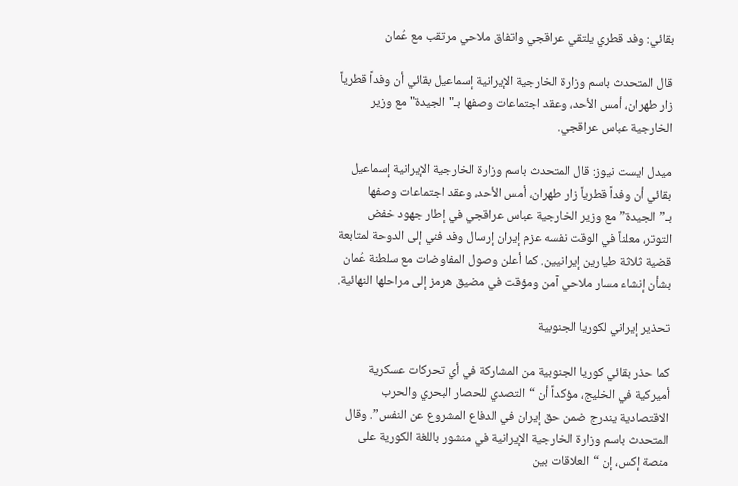بقائي: وفد قطري يلتقي عراقجي واتفاق ملاحي مرتقب مع عُمان

قال المتحدث باسم وزارة الخارجية الإيرانية إسماعيل بقائي أن وفداً قطرياً زار طهران، أمس الأحد، وعقد اجتماعات وصفها بـ"الجيدة" مع وزير الخارجية عباس عراقجي.

ميدل ايست نيوز: قال المتحدث باسم وزارة الخارجية الإيرانية إسماعيل بقائي أن وفداً قطرياً زار طهران، أمس الأحد، وعقد اجتماعات وصفها بـ”الجيدة” مع وزير الخارجية عباس عراقجي في إطار جهود خفض التوتر، معلناً في الوقت نفسه عزم إيران إرسال وفد فني إلى الدوحة لمتابعة قضية ثلاثة طيارين إيرانيين. كما أعلن وصول المفاوضات مع سلطنة عُمان بشأن إنشاء مسار ملاحي آمن ومؤقت في مضيق هرمز إلى مراحلها النهائية.

تحذير إيراني لكوريا الجنوبية

كما حذر بقائي كوريا الجنوبية من المشاركة في أي تحركات عسكرية أميركية في الخليج، مؤكداً أن “التصدي للحصار البحري والحرب الاقتصادية يندرج ضمن حق إيران في الدفاع المشروع عن النفس”. وقال المتحدث باسم وزارة الخارجية الإيرانية في منشور باللغة الكورية على منصة إكس، إن “العلاقات بين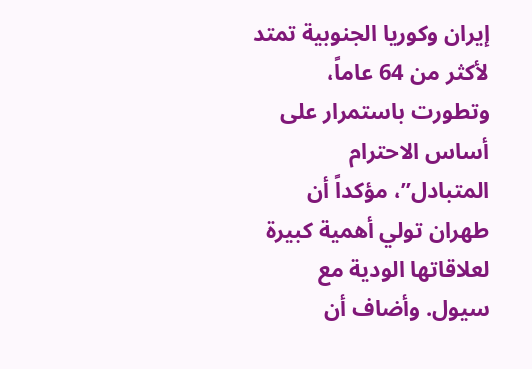إيران وكوريا الجنوبية تمتد لأكثر من 64 عاماً، وتطورت باستمرار على أساس الاحترام المتبادل”، مؤكداً أن طهران تولي أهمية كبيرة لعلاقاتها الودية مع سيول. وأضاف أن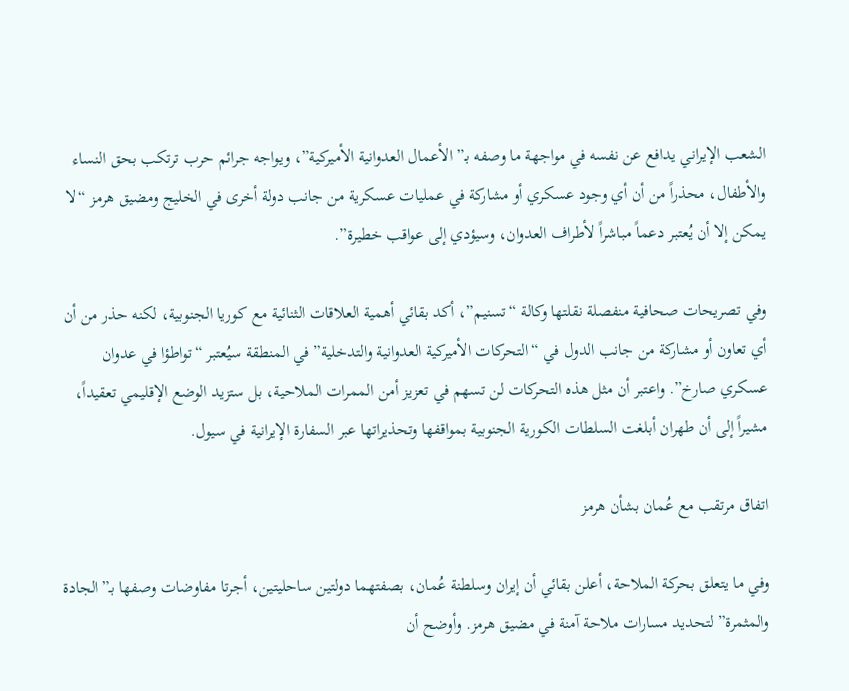الشعب الإيراني يدافع عن نفسه في مواجهة ما وصفه بـ”الأعمال العدوانية الأميركية”، ويواجه جرائم حرب ترتكب بحق النساء والأطفال، محذراً من أن أي وجود عسكري أو مشاركة في عمليات عسكرية من جانب دولة أخرى في الخليج ومضيق هرمز “لا يمكن إلا أن يُعتبر دعماً مباشراً لأطراف العدوان، وسيؤدي إلى عواقب خطيرة”.

وفي تصريحات صحافية منفصلة نقلتها وكالة “تسنيم”، أكد بقائي أهمية العلاقات الثنائية مع كوريا الجنوبية، لكنه حذر من أن أي تعاون أو مشاركة من جانب الدول في “التحركات الأميركية العدوانية والتدخلية” في المنطقة سيُعتبر “تواطؤا في عدوان عسكري صارخ”. واعتبر أن مثل هذه التحركات لن تسهم في تعزيز أمن الممرات الملاحية، بل ستزيد الوضع الإقليمي تعقيداً، مشيراً إلى أن طهران أبلغت السلطات الكورية الجنوبية بمواقفها وتحذيراتها عبر السفارة الإيرانية في سيول.

اتفاق مرتقب مع عُمان بشأن هرمز

وفي ما يتعلق بحركة الملاحة، أعلن بقائي أن إيران وسلطنة عُمان، بصفتهما دولتين ساحليتين، أجرتا مفاوضات وصفها بـ”الجادة والمثمرة” لتحديد مسارات ملاحة آمنة في مضيق هرمز. وأوضح أن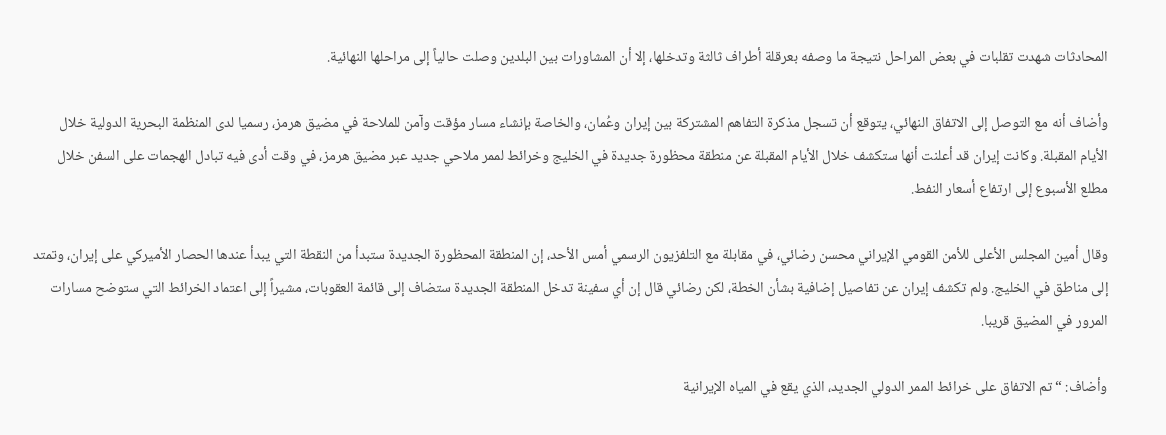المحادثات شهدت تقلبات في بعض المراحل نتيجة ما وصفه بعرقلة أطراف ثالثة وتدخلها، إلا أن المشاورات بين البلدين وصلت حالياً إلى مراحلها النهائية.

وأضاف أنه مع التوصل إلى الاتفاق النهائي، يتوقع أن تسجل مذكرة التفاهم المشتركة بين إيران وعُمان، والخاصة بإنشاء مسار مؤقت وآمن للملاحة في مضيق هرمز، رسميا لدى المنظمة البحرية الدولية خلال الأيام المقبلة. وكانت إيران قد أعلنت أنها ستكشف خلال الأيام المقبلة عن منطقة محظورة جديدة في الخليج وخرائط لممر ملاحي جديد عبر مضيق هرمز، في وقت أدى فيه تبادل الهجمات على السفن خلال مطلع الأسبوع إلى ارتفاع أسعار النفط.

وقال أمين المجلس الأعلى للأمن القومي الإيراني محسن رضائي، في مقابلة مع التلفزيون الرسمي أمس الأحد، إن المنطقة المحظورة الجديدة ستبدأ من النقطة التي يبدأ عندها الحصار الأميركي على إيران، وتمتد إلى مناطق في الخليج. ولم تكشف إيران عن تفاصيل إضافية بشأن الخطة، لكن رضائي قال إن أي سفينة تدخل المنطقة الجديدة ستضاف إلى قائمة العقوبات، مشيراً إلى اعتماد الخرائط التي ستوضح مسارات المرور في المضيق قريبا.

وأضاف: “تم الاتفاق على خرائط الممر الدولي الجديد، الذي يقع في المياه الإيرانية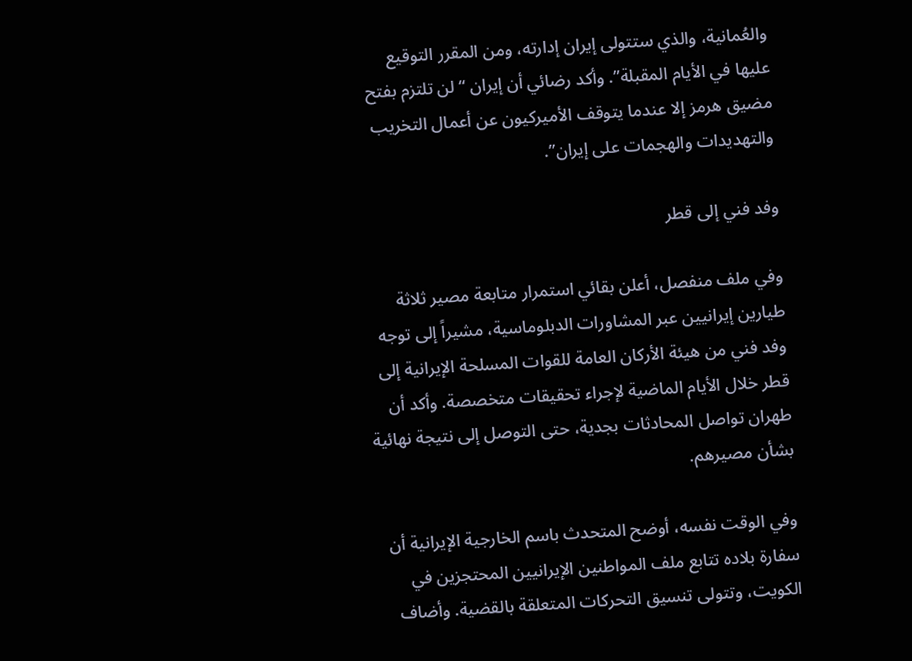والعُمانية، والذي ستتولى إيران إدارته، ومن المقرر التوقيع عليها في الأيام المقبلة”. وأكد رضائي أن إيران “لن تلتزم بفتح مضيق هرمز إلا عندما يتوقف الأميركيون عن أعمال التخريب والتهديدات والهجمات على إيران”.

وفد فني إلى قطر

وفي ملف منفصل، أعلن بقائي استمرار متابعة مصير ثلاثة طيارين إيرانيين عبر المشاورات الدبلوماسية، مشيراً إلى توجه وفد فني من هيئة الأركان العامة للقوات المسلحة الإيرانية إلى قطر خلال الأيام الماضية لإجراء تحقيقات متخصصة. وأكد أن طهران تواصل المحادثات بجدية، حتى التوصل إلى نتيجة نهائية بشأن مصيرهم.

وفي الوقت نفسه، أوضح المتحدث باسم الخارجية الإيرانية أن سفارة بلاده تتابع ملف المواطنين الإيرانيين المحتجزين في الكويت، وتتولى تنسيق التحركات المتعلقة بالقضية. وأضاف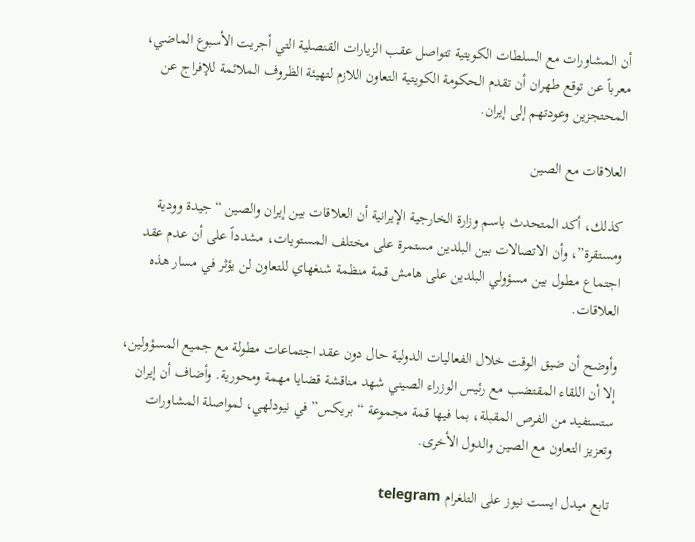أن المشاورات مع السلطات الكويتية تتواصل عقب الزيارات القنصلية التي أجريت الأسبوع الماضي، معرباً عن توقع طهران أن تقدم الحكومة الكويتية التعاون اللازم لتهيئة الظروف الملائمة للإفراج عن المحتجزين وعودتهم إلى إيران.

العلاقات مع الصين

كذلك، أكد المتحدث باسم وزارة الخارجية الإيرانية أن العلاقات بين إيران والصين “جيدة وودية ومستقرة”، وأن الاتصالات بين البلدين مستمرة على مختلف المستويات، مشدداً على أن عدم عقد اجتماع مطول بين مسؤولي البلدين على هامش قمة منظمة شنغهاي للتعاون لن يؤثر في مسار هذه العلاقات.

وأوضح أن ضيق الوقت خلال الفعاليات الدولية حال دون عقد اجتماعات مطولة مع جميع المسؤولين، إلا أن اللقاء المقتضب مع رئيس الوزراء الصيني شهد مناقشة قضايا مهمة ومحورية. وأضاف أن إيران ستستفيد من الفرص المقبلة، بما فيها قمة مجموعة “بريكس” في نيودلهي، لمواصلة المشاورات وتعزيز التعاون مع الصين والدول الأخرى.

تابع ميدل ايست نيوز على التلغرام telegram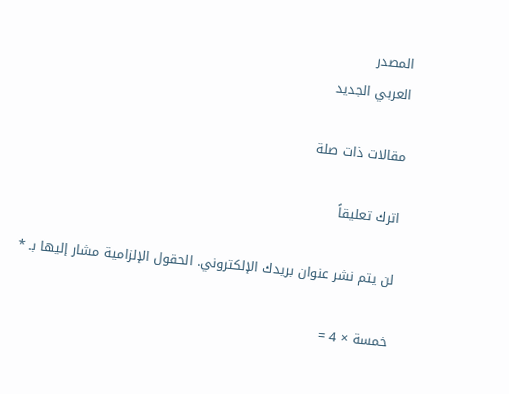المصدر
العربي الجديد

مقالات ذات صلة

اترك تعليقاً

لن يتم نشر عنوان بريدك الإلكتروني. الحقول الإلزامية مشار إليها بـ *

خمسة × 4 =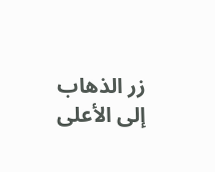زر الذهاب إلى الأعلى